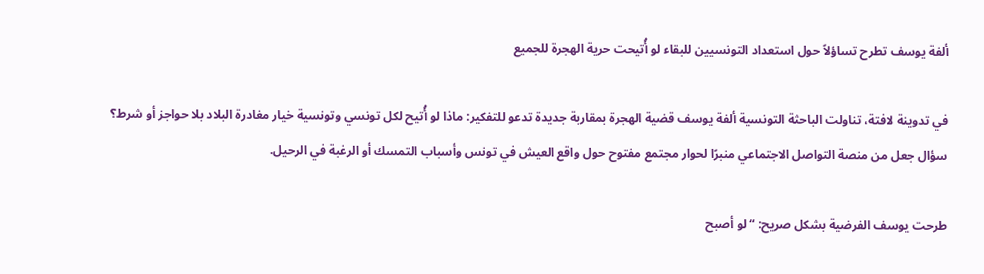ألفة يوسف تطرح تساؤلاً حول استعداد التونسيين للبقاء لو أُتيحت حرية الهجرة للجميع

في تدوينة لافتة، تناولت الباحثة التونسية ألفة يوسف قضية الهجرة بمقاربة جديدة تدعو للتفكير: ماذا لو أُتيح لكل تونسي وتونسية خيار مغادرة البلاد بلا حواجز أو شرط؟ سؤال جعل من منصة التواصل الاجتماعي منبرًا لحوار مجتمع مفتوح حول واقع العيش في تونس وأسباب التمسك أو الرغبة في الرحيل.

طرحت يوسف الفرضية بشكل صريح: “لو أصبح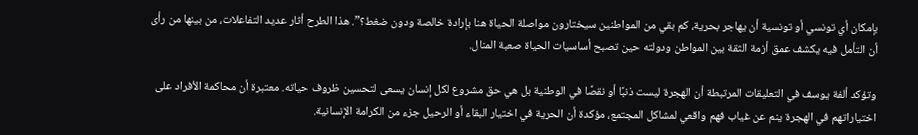بإمكان أي تونسي أو تونسية أن يهاجر بحرية، كم بقي من المواطنين سيختارون مواصلة الحياة هنا بإرادة خالصة ودون ضغط؟”. هذا الطرح أثار عديد التفاعلات، من بينها من رأى أن التأمل فيه يكشف عمق أزمة الثقة بين المواطن ودولته حين تصبح أساسيات الحياة صعبة المنال.

وتؤكد ألفة يوسف في التعليقات المرتبطة أن الهجرة ليست ذنبًا أو نقصًا في الوطنية بل هي حق مشروع لكل إنسان يسعى لتحسين ظروف حياته. معتبرة أن محاكمة الأفراد على اختياراتهم في الهجرة ينم عن غياب فهم واقعي لمشاكل المجتمع، مؤكدة أن الحرية في اختيار البقاء أو الرحيل جزء من الكرامة الإنسانية.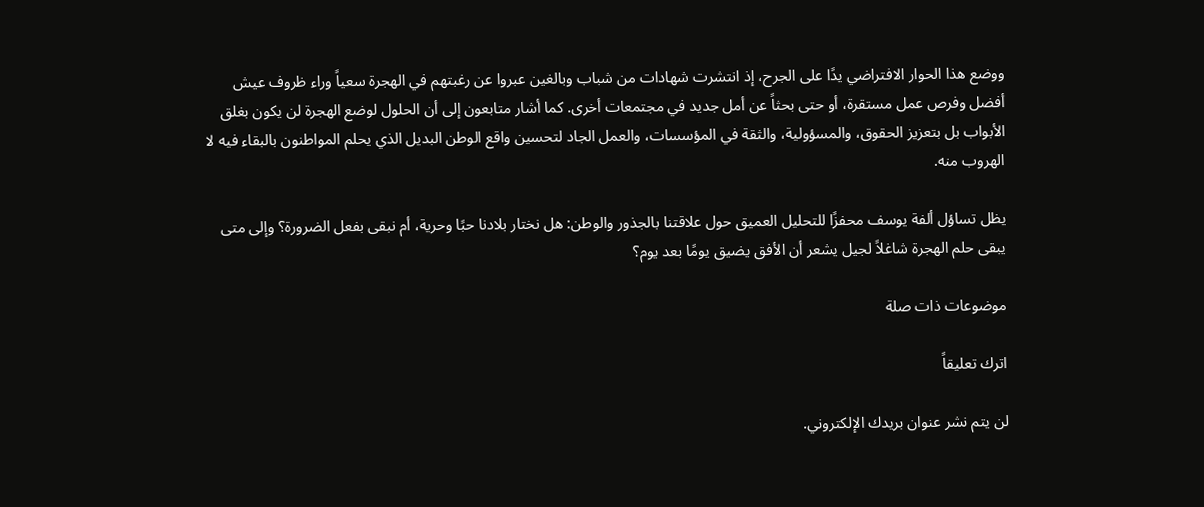ووضع هذا الحوار الافتراضي يدًا على الجرح، إذ انتشرت شهادات من شباب وبالغين عبروا عن رغبتهم في الهجرة سعياً وراء ظروف عيش أفضل وفرص عمل مستقرة، أو حتى بحثاً عن أمل جديد في مجتمعات أخرى. كما أشار متابعون إلى أن الحلول لوضع الهجرة لن يكون بغلق الأبواب بل بتعزيز الحقوق، والمسؤولية، والثقة في المؤسسات، والعمل الجاد لتحسين واقع الوطن البديل الذي يحلم المواطنون بالبقاء فيه لا الهروب منه.

يظل تساؤل ألفة يوسف محفزًا للتحليل العميق حول علاقتنا بالجذور والوطن: هل نختار بلادنا حبًا وحرية، أم نبقى بفعل الضرورة؟ وإلى متى يبقى حلم الهجرة شاغلاً لجيل يشعر أن الأفق يضيق يومًا بعد يوم؟

موضوعات ذات صلة

اترك تعليقاً

لن يتم نشر عنوان بريدك الإلكتروني.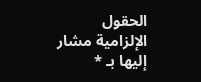الحقول الإلزامية مشار إليها بـ *